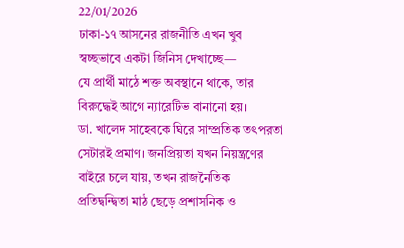22/01/2026
ঢাকা-১৭ আসনের রাজনীতি এখন খুব স্বচ্ছভাবে একটা জিনিস দেখাচ্ছে—
যে প্রার্থী মাঠে শক্ত অবস্থানে থাকে, তার বিরুদ্ধেই আগে ন্যারেটিভ বানানো হয়।
ডা. খালেদ সাহেবকে ঘিরে সাম্প্রতিক তৎপরতা সেটারই প্রমাণ। জনপ্রিয়তা যখন নিয়ন্ত্রণের বাইরে চলে যায়, তখন রাজনৈতিক প্রতিদ্বন্দ্বিতা মাঠ ছেড়ে প্রশাসনিক ও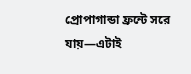প্রোপাগান্ডা ফ্রন্টে সরে যায়—এটাই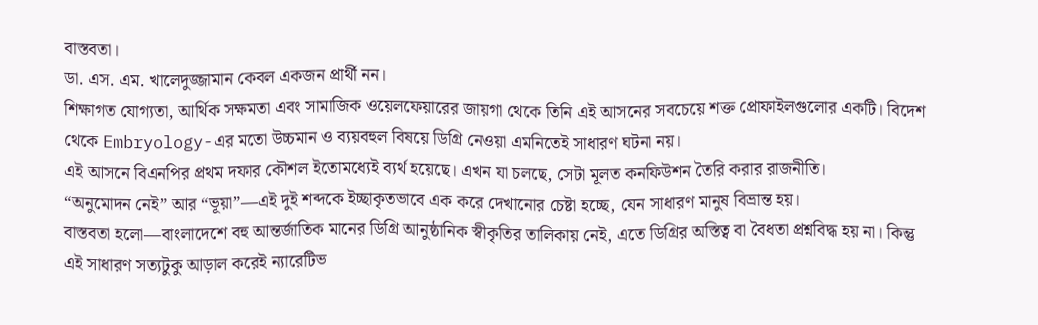বাস্তবতা।
ডা. এস. এম. খালেদুজ্জামান কেবল একজন প্রার্থী নন।
শিক্ষাগত যোগ্যতা, আর্থিক সক্ষমতা এবং সামাজিক ওয়েলফেয়ারের জায়গা থেকে তিনি এই আসনের সবচেয়ে শক্ত প্রোফাইলগুলোর একটি। বিদেশ থেকে Embryology-এর মতো উচ্চমান ও ব্যয়বহুল বিষয়ে ডিগ্রি নেওয়া এমনিতেই সাধারণ ঘটনা নয়।
এই আসনে বিএনপির প্রথম দফার কৌশল ইতোমধ্যেই ব্যর্থ হয়েছে। এখন যা চলছে, সেটা মূলত কনফিউশন তৈরি করার রাজনীতি।
“অনুমোদন নেই” আর “ভূয়া”—এই দুই শব্দকে ইচ্ছাকৃতভাবে এক করে দেখানোর চেষ্টা হচ্ছে, যেন সাধারণ মানুষ বিভ্রান্ত হয়।
বাস্তবতা হলো—বাংলাদেশে বহু আন্তর্জাতিক মানের ডিগ্রি আনুষ্ঠানিক স্বীকৃতির তালিকায় নেই, এতে ডিগ্রির অস্তিত্ব বা বৈধতা প্রশ্নবিদ্ধ হয় না। কিন্তু এই সাধারণ সত্যটুকু আড়াল করেই ন্যারেটিভ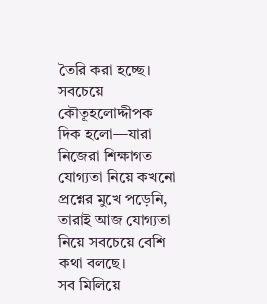তৈরি করা হচ্ছে।
সবচেয়ে কৌতূহলোদ্দীপক দিক হলো—যারা নিজেরা শিক্ষাগত যোগ্যতা নিয়ে কখনো প্রশ্নের মুখে পড়েনি, তারাই আজ যোগ্যতা নিয়ে সবচেয়ে বেশি কথা বলছে।
সব মিলিয়ে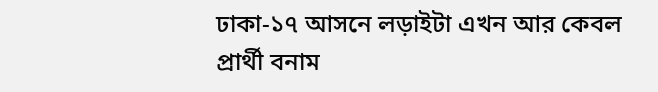ঢাকা-১৭ আসনে লড়াইটা এখন আর কেবল প্রার্থী বনাম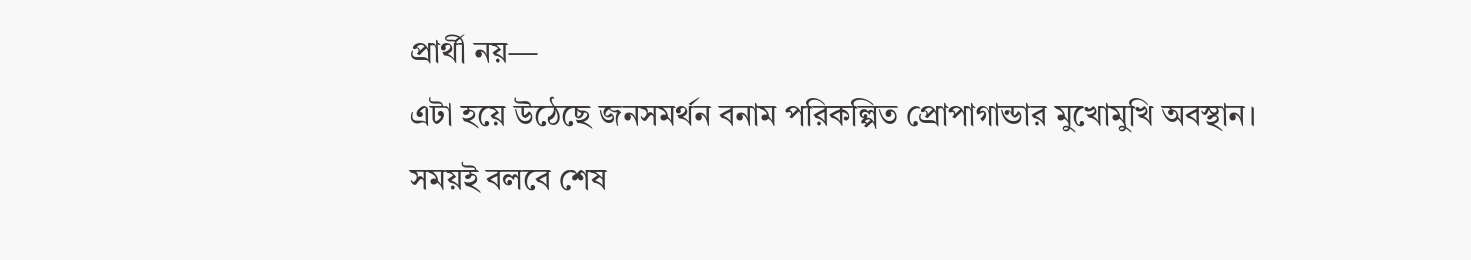প্রার্থী নয়—
এটা হয়ে উঠেছে জনসমর্থন বনাম পরিকল্পিত প্রোপাগান্ডার মুখোমুখি অবস্থান।
সময়ই বলবে শেষ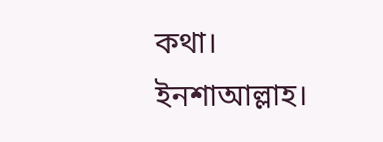কথা।
ইনশাআল্লাহ।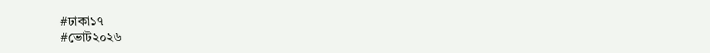#ঢাকা১৭
#ভোট২০২৬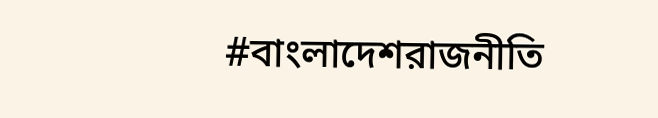#বাংলাদেশরাজনীতি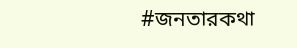#জনতারকথা